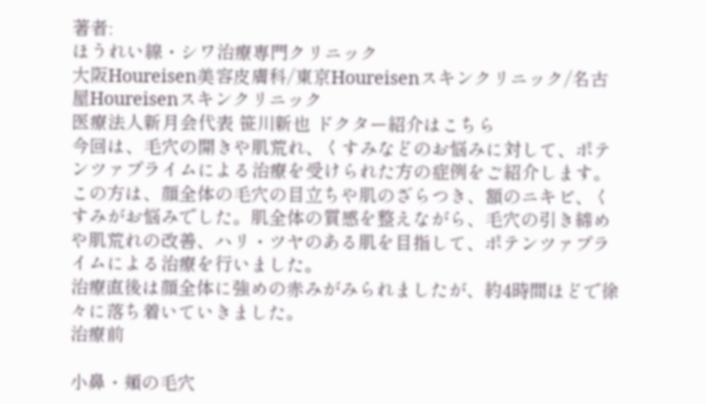著者:
ほうれい線・シワ治療専門クリニック
大阪Houreisen美容皮膚科/東京Houreisenスキンクリニック/名古屋Houreisenスキンクリニック
医療法人新月会代表 笹川新也 ドクター紹介はこちら
今回は、毛穴の開きや肌荒れ、くすみなどのお悩みに対して、ポテンツァプライムによる治療を受けられた方の症例をご紹介します。
この方は、顔全体の毛穴の目立ちや肌のざらつき、額のニキビ、くすみがお悩みでした。肌全体の質感を整えながら、毛穴の引き締めや肌荒れの改善、ハリ・ツヤのある肌を目指して、ポテンツァプライムによる治療を行いました。
治療直後は顔全体に強めの赤みがみられましたが、約4時間ほどで徐々に落ち着いていきました。
治療前

小鼻・頬の毛穴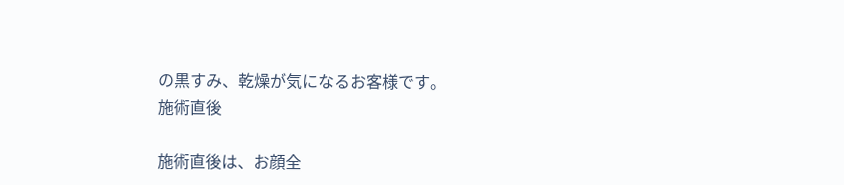の黒すみ、乾燥が気になるお客様です。
施術直後

施術直後は、お顔全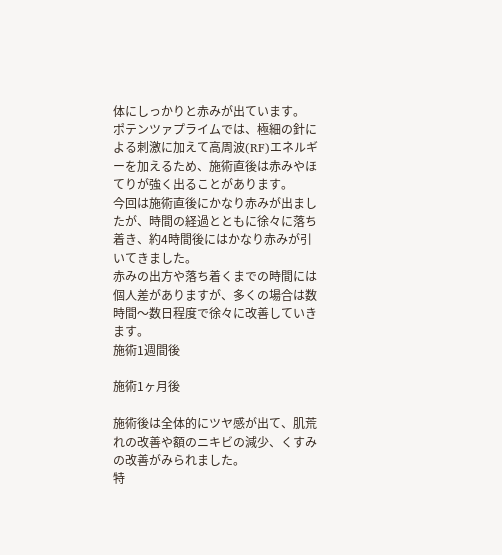体にしっかりと赤みが出ています。
ポテンツァプライムでは、極細の針による刺激に加えて高周波(RF)エネルギーを加えるため、施術直後は赤みやほてりが強く出ることがあります。
今回は施術直後にかなり赤みが出ましたが、時間の経過とともに徐々に落ち着き、約4時間後にはかなり赤みが引いてきました。
赤みの出方や落ち着くまでの時間には個人差がありますが、多くの場合は数時間〜数日程度で徐々に改善していきます。
施術1週間後

施術1ヶ月後

施術後は全体的にツヤ感が出て、肌荒れの改善や額のニキビの減少、くすみの改善がみられました。
特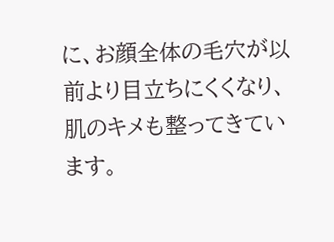に、お顔全体の毛穴が以前より目立ちにくくなり、肌のキメも整ってきています。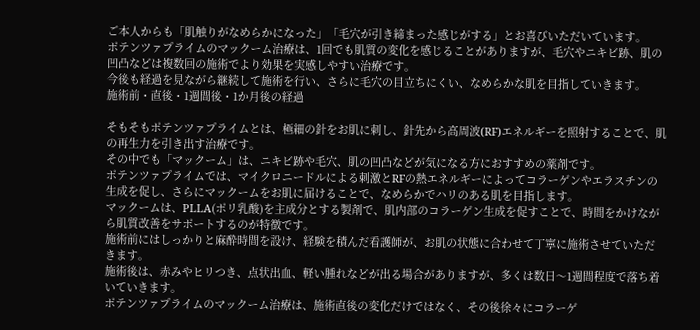ご本人からも「肌触りがなめらかになった」「毛穴が引き締まった感じがする」とお喜びいただいています。
ポテンツァプライムのマックーム治療は、1回でも肌質の変化を感じることがありますが、毛穴やニキビ跡、肌の凹凸などは複数回の施術でより効果を実感しやすい治療です。
今後も経過を見ながら継続して施術を行い、さらに毛穴の目立ちにくい、なめらかな肌を目指していきます。
施術前・直後・1週間後・1か月後の経過

そもそもポテンツァプライムとは、極細の針をお肌に刺し、針先から高周波(RF)エネルギーを照射することで、肌の再生力を引き出す治療です。
その中でも「マックーム」は、ニキビ跡や毛穴、肌の凹凸などが気になる方におすすめの薬剤です。
ポテンツァプライムでは、マイクロニードルによる刺激とRFの熱エネルギーによってコラーゲンやエラスチンの生成を促し、さらにマックームをお肌に届けることで、なめらかでハリのある肌を目指します。
マックームは、PLLA(ポリ乳酸)を主成分とする製剤で、肌内部のコラーゲン生成を促すことで、時間をかけながら肌質改善をサポートするのが特徴です。
施術前にはしっかりと麻酔時間を設け、経験を積んだ看護師が、お肌の状態に合わせて丁寧に施術させていただきます。
施術後は、赤みやヒリつき、点状出血、軽い腫れなどが出る場合がありますが、多くは数日〜1週間程度で落ち着いていきます。
ポテンツァプライムのマックーム治療は、施術直後の変化だけではなく、その後徐々にコラーゲ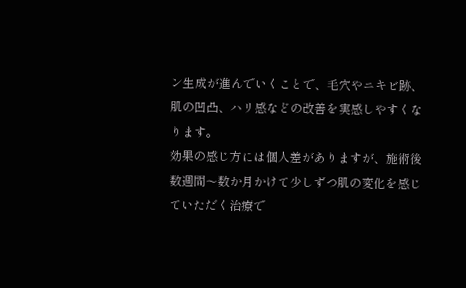ン生成が進んでいくことで、毛穴やニキビ跡、肌の凹凸、ハリ感などの改善を実感しやすくなります。
効果の感じ方には個人差がありますが、施術後数週間〜数か月かけて少しずつ肌の変化を感じていただく治療で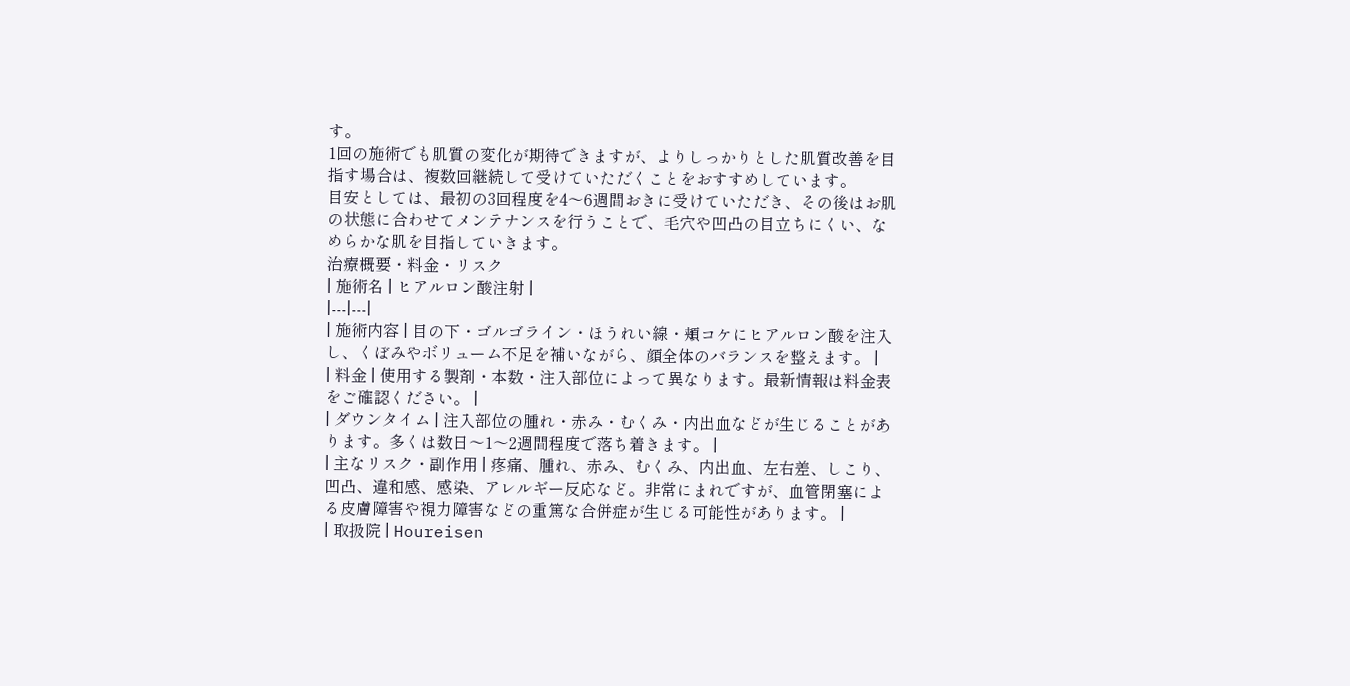す。
1回の施術でも肌質の変化が期待できますが、よりしっかりとした肌質改善を目指す場合は、複数回継続して受けていただくことをおすすめしています。
目安としては、最初の3回程度を4〜6週間おきに受けていただき、その後はお肌の状態に合わせてメンテナンスを行うことで、毛穴や凹凸の目立ちにくい、なめらかな肌を目指していきます。
治療概要・料金・リスク
| 施術名 | ヒアルロン酸注射 |
|---|---|
| 施術内容 | 目の下・ゴルゴライン・ほうれい線・頬コケにヒアルロン酸を注入し、くぼみやボリューム不足を補いながら、顔全体のバランスを整えます。 |
| 料金 | 使用する製剤・本数・注入部位によって異なります。最新情報は料金表をご確認ください。 |
| ダウンタイム | 注入部位の腫れ・赤み・むくみ・内出血などが生じることがあります。多くは数日〜1〜2週間程度で落ち着きます。 |
| 主なリスク・副作用 | 疼痛、腫れ、赤み、むくみ、内出血、左右差、しこり、凹凸、違和感、感染、アレルギー反応など。非常にまれですが、血管閉塞による皮膚障害や視力障害などの重篤な合併症が生じる可能性があります。 |
| 取扱院 | Houreisen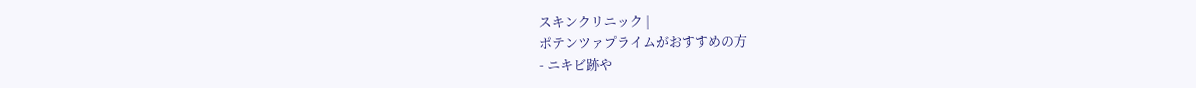スキンクリニック |
ポテンツァプライムがおすすめの方
- ニキビ跡や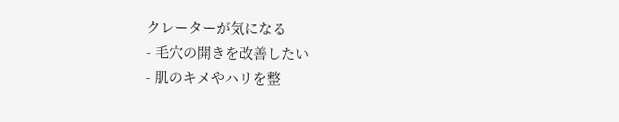クレーターが気になる
- 毛穴の開きを改善したい
- 肌のキメやハリを整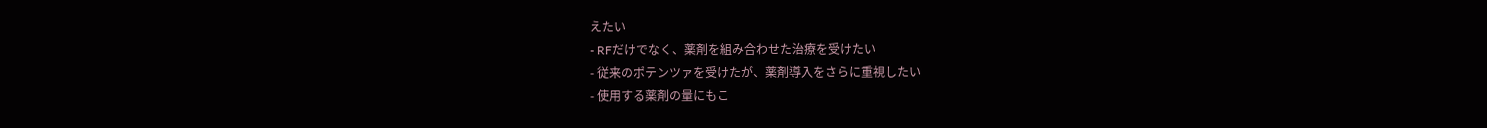えたい
- RFだけでなく、薬剤を組み合わせた治療を受けたい
- 従来のポテンツァを受けたが、薬剤導入をさらに重視したい
- 使用する薬剤の量にもこ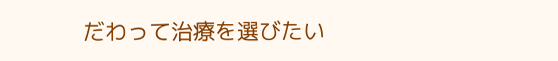だわって治療を選びたい